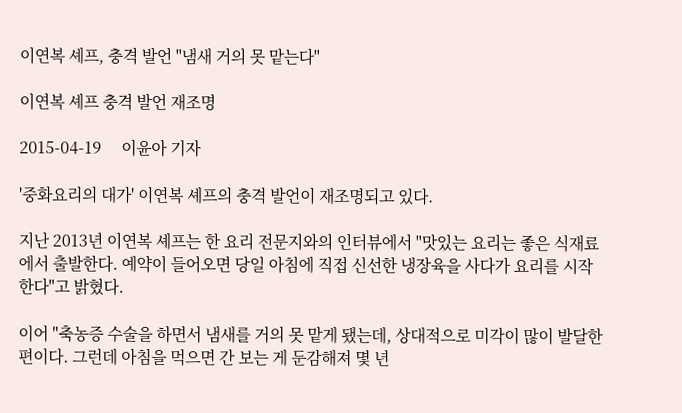이연복 셰프, 충격 발언 "냄새 거의 못 맡는다"

이연복 셰프 충격 발언 재조명

2015-04-19     이윤아 기자

'중화요리의 대가' 이연복 셰프의 충격 발언이 재조명되고 있다.

지난 2013년 이연복 셰프는 한 요리 전문지와의 인터뷰에서 "맛있는 요리는 좋은 식재료에서 출발한다. 예약이 들어오면 당일 아침에 직접 신선한 냉장육을 사다가 요리를 시작한다"고 밝혔다.

이어 "축농증 수술을 하면서 냄새를 거의 못 맡게 됐는데, 상대적으로 미각이 많이 발달한 편이다. 그런데 아침을 먹으면 간 보는 게 둔감해져 몇 년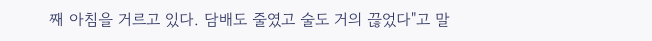째 아침을 거르고 있다. 담배도 줄였고 술도 거의 끊었다"고 말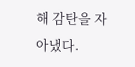해 감탄을 자아냈다.